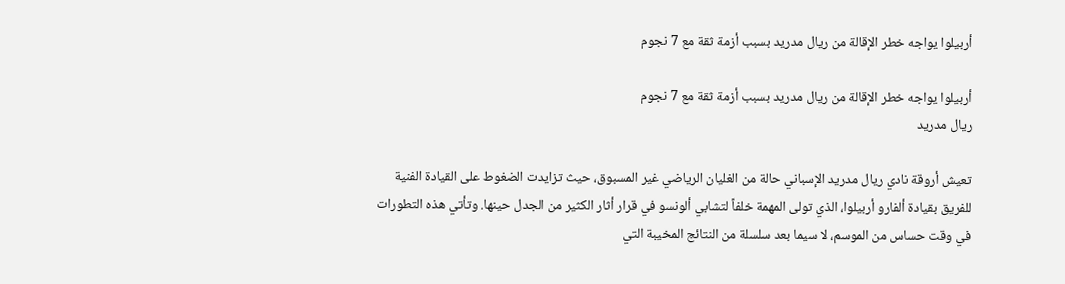أربيلوا يواجه خطر الإقالة من ريال مدريد بسبب أزمة ثقة مع 7 نجوم

أربيلوا يواجه خطر الإقالة من ريال مدريد بسبب أزمة ثقة مع 7 نجوم
ريال مدريد

تعيش أروقة نادي ريال مدريد الإسباني حالة من الغليان الرياضي غير المسبوق، حيث تزايدت الضغوط على القيادة الفنية للفريق بقيادة ألفارو أربيلوا، الذي تولى المهمة خلفاً لتشابي ألونسو في قرار أثار الكثير من الجدل حينها. وتأتي هذه التطورات في وقت حساس من الموسم، لا سيما بعد سلسلة من النتائج المخيبة التي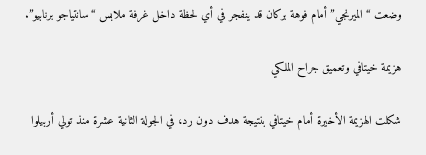وضعت “الميرنجي” أمام فوهة بركان قد ينفجر في أي لحظة داخل غرفة ملابس “سانتياجو برنابيو”.

هزيمة خيتافي وتعميق جراح الملكي

شكلت الهزيمة الأخيرة أمام خيتافي بنتيجة هدف دون رد، في الجولة الثانية عشرة منذ تولي أربيلوا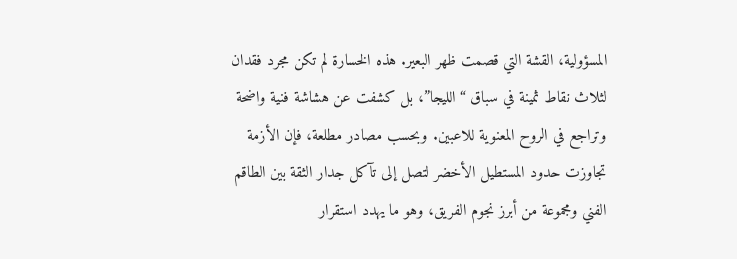المسؤولية، القشة التي قصمت ظهر البعير. هذه الخسارة لم تكن مجرد فقدان لثلاث نقاط ثمينة في سباق “الليجا”، بل كشفت عن هشاشة فنية واضحة وتراجع في الروح المعنوية للاعبين. وبحسب مصادر مطلعة، فإن الأزمة تجاوزت حدود المستطيل الأخضر لتصل إلى تآكل جدار الثقة بين الطاقم الفني ومجموعة من أبرز نجوم الفريق، وهو ما يهدد استقرار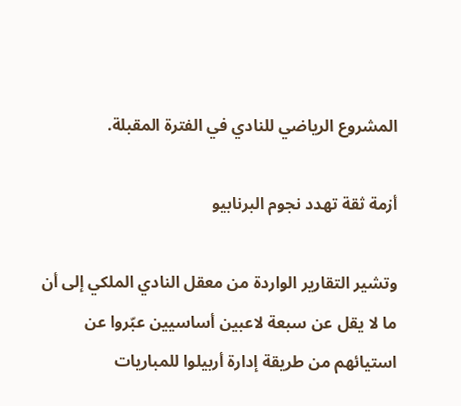المشروع الرياضي للنادي في الفترة المقبلة.

أزمة ثقة تهدد نجوم البرنابيو

وتشير التقارير الواردة من معقل النادي الملكي إلى أن ما لا يقل عن سبعة لاعبين أساسيين عبّروا عن استيائهم من طريقة إدارة أربيلوا للمباريات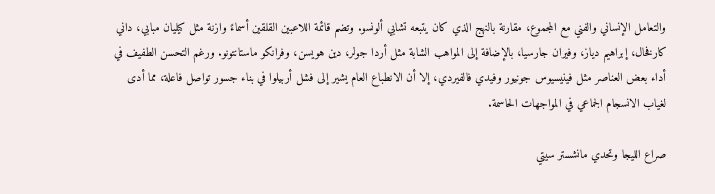والتعامل الإنساني والفني مع المجموع، مقارنة بالنهج الذي كان يتبعه تشابي ألونسو. وتضم قائمة اللاعبين القلقين أسماءً وازنة مثل كيليان مبابي، داني كارفخال، إبراهيم دياز، وفيران جارسيا، بالإضافة إلى المواهب الشابة مثل أردا جولر، دين هويسن، وفرانكو ماستانتونو. ورغم التحسن الطفيف في أداء بعض العناصر مثل فينيسيوس جونيور وفيدي فالفيردي، إلا أن الانطباع العام يشير إلى فشل أربيلوا في بناء جسور تواصل فاعلة، مما أدى لغياب الانسجام الجماعي في المواجهات الحاسمة.

صراع الليجا وتحدي مانشستر سيتي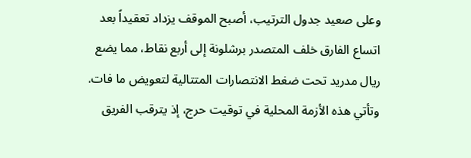وعلى صعيد جدول الترتيب، أصبح الموقف يزداد تعقيداً بعد اتساع الفارق خلف المتصدر برشلونة إلى أربع نقاط، مما يضع ريال مدريد تحت ضغط الانتصارات المتتالية لتعويض ما فات. وتأتي هذه الأزمة المحلية في توقيت حرج، إذ يترقب الفريق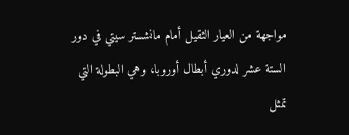مواجهة من العيار الثقيل أمام مانشستر سيتي في دور الستة عشر لدوري أبطال أوروبا، وهي البطولة التي تمثل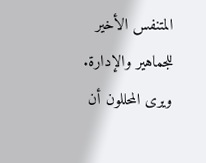المتنفس الأخير للجماهير والإدارة. ويرى المحللون أن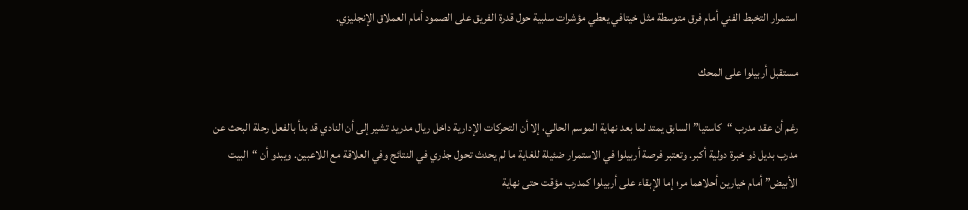استمرار التخبط الفني أمام فرق متوسطة مثل خيتافي يعطي مؤشرات سلبية حول قدرة الفريق على الصمود أمام العملاق الإنجليزي.

مستقبل أربيلوا على المحك

رغم أن عقد مدرب “كاستيا” السابق يمتد لما بعد نهاية الموسم الحالي، إلا أن التحركات الإدارية داخل ريال مدريد تشير إلى أن النادي قد بدأ بالفعل رحلة البحث عن مدرب بديل ذو خبرة دولية أكبر. وتعتبر فرصة أربيلوا في الاستمرار ضئيلة للغاية ما لم يحدث تحول جذري في النتائج وفي العلاقة مع اللاعبين. ويبدو أن “البيت الأبيض” أمام خيارين أحلاهما مر؛ إما الإبقاء على أربيلوا كمدرب مؤقت حتى نهاية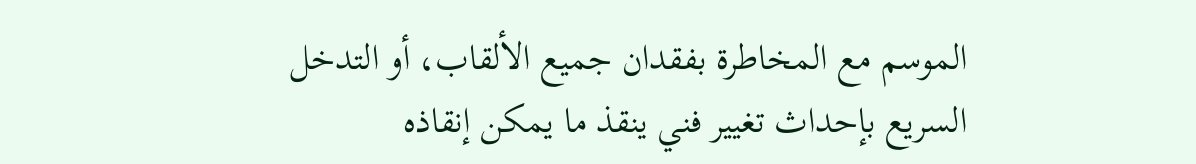الموسم مع المخاطرة بفقدان جميع الألقاب، أو التدخل السريع بإحداث تغيير فني ينقذ ما يمكن إنقاذه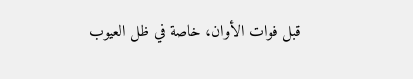قبل فوات الأوان، خاصة في ظل العيوب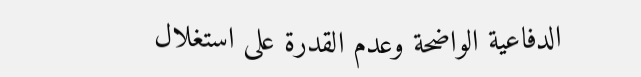الدفاعية الواضحة وعدم القدرة على استغلال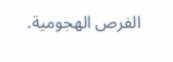الفرص الهجومية.